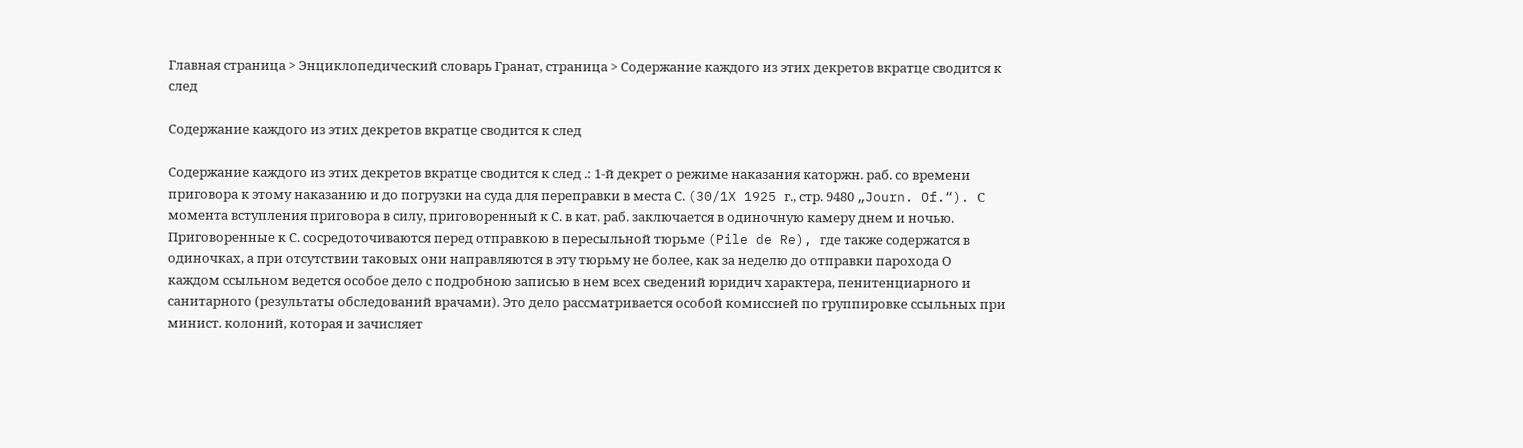Главная страница > Энциклопедический словарь Гранат, страница > Содержание каждого из этих декретов вкратце сводится к след

Содержание каждого из этих декретов вкратце сводится к след

Содержание каждого из этих декретов вкратце сводится к след .: 1-й декрет о режиме наказания каторжн. раб. со времени приговора к этому наказанию и до погрузки на суда для переправки в места С. (30/1X 1925 г., стр. 9480 „Journ. Of.“). С момента вступления приговора в силу, приговоренный к С. в кат. раб. заключается в одиночную камеру днем и ночью. Приговоренные к С. сосредоточиваются перед отправкою в пересыльной тюрьме (Pile de Re), где также содержатся в одиночках, а при отсутствии таковых они направляются в эту тюрьму не более, как за неделю до отправки парохода О каждом ссыльном ведется особое дело с подробною записью в нем всех сведений юридич характера, пенитенциарного и санитарного (результаты обследований врачами). Это дело рассматривается особой комиссией по группировке ссыльных при минист. колоний, которая и зачисляет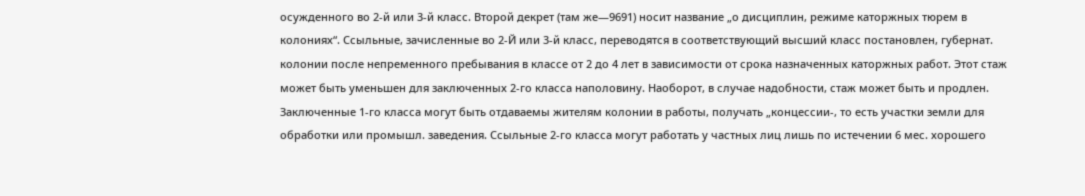осужденного во 2-й или 3-й класс. Второй декрет (там же—9691) носит название „о дисциплин, режиме каторжных тюрем в колониях“. Ссыльные, зачисленные во 2-Й или 3-й класс, переводятся в соответствующий высший класс постановлен, губернат. колонии после непременного пребывания в классе от 2 до 4 лет в зависимости от срока назначенных каторжных работ. Этот стаж может быть уменьшен для заключенных 2-го класса наполовину. Наоборот, в случае надобности, стаж может быть и продлен. Заключенные 1-го класса могут быть отдаваемы жителям колонии в работы, получать „концессии-, то есть участки земли для обработки или промышл. заведения. Ссыльные 2-го класса могут работать у частных лиц лишь по истечении 6 мес. хорошего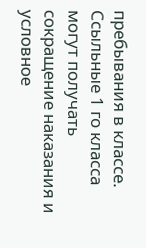пребывания в классе. Ссыльные 1 го класса могут получать сокращение наказания и условное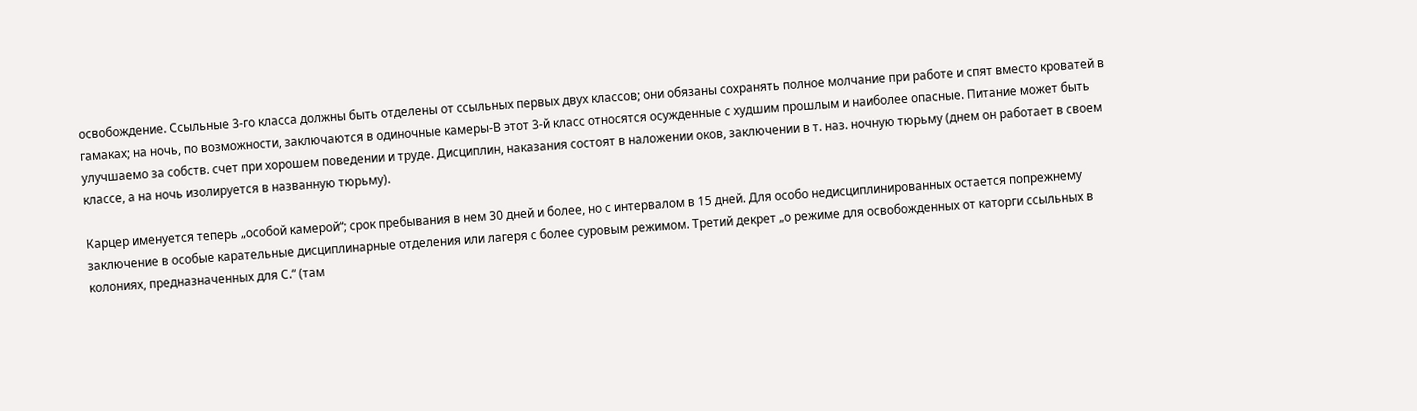освобождение. Ссыльные 3-го класса должны быть отделены от ссыльных первых двух классов; они обязаны сохранять полное молчание при работе и спят вместо кроватей в гамаках; на ночь, по возможности, заключаются в одиночные камеры-В этот 3-й класс относятся осужденные с худшим прошлым и наиболее опасные. Питание может быть улучшаемо за собств. счет при хорошем поведении и труде. Дисциплин, наказания состоят в наложении оков, заключении в т. наз. ночную тюрьму (днем он работает в своем классе, а на ночь изолируется в названную тюрьму).

Карцер именуется теперь „особой камерой“; срок пребывания в нем 30 дней и более, но с интервалом в 15 дней. Для особо недисциплинированных остается попрежнему заключение в особые карательные дисциплинарные отделения или лагеря с более суровым режимом. Третий декрет „о режиме для освобожденных от каторги ссыльных в колониях, предназначенных для С.“ (там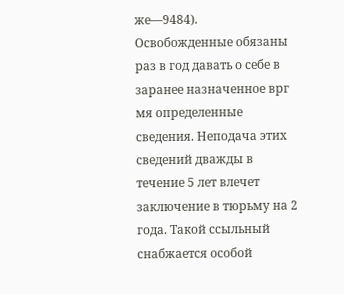же—9484). Освобожденные обязаны раз в год давать о себе в заранее назначенное врг мя определенные сведения. Неподача этих сведений дважды в течение 5 лет влечет заключение в тюрьму на 2 года. Такой ссыльный снабжается особой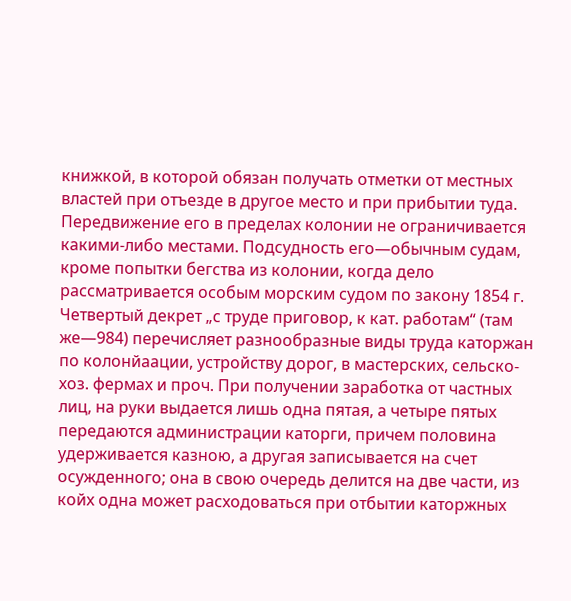книжкой, в которой обязан получать отметки от местных властей при отъезде в другое место и при прибытии туда. Передвижение его в пределах колонии не ограничивается какими-либо местами. Подсудность его—обычным судам, кроме попытки бегства из колонии, когда дело рассматривается особым морским судом по закону 1854 г. Четвертый декрет „с труде приговор, к кат. работам“ (там же—984) перечисляет разнообразные виды труда каторжан по колонйаации, устройству дорог, в мастерских, сельско-хоз. фермах и проч. При получении заработка от частных лиц, на руки выдается лишь одна пятая, а четыре пятых передаются администрации каторги, причем половина удерживается казною, а другая записывается на счет осужденного; она в свою очередь делится на две части, из койх одна может расходоваться при отбытии каторжных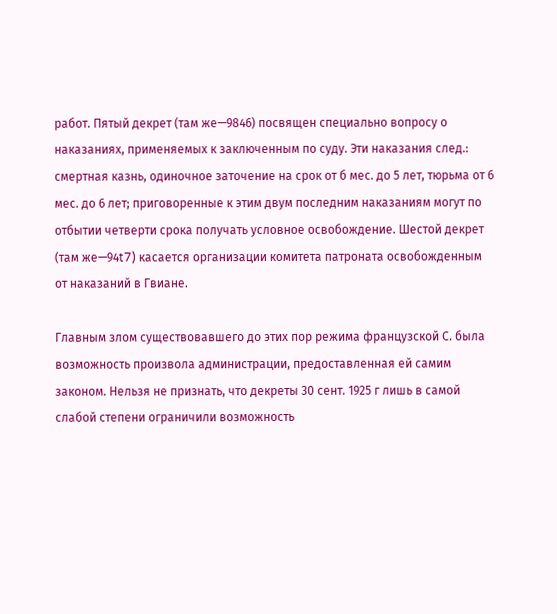работ. Пятый декрет (там же—9846) посвящен специально вопросу о наказаниях, применяемых к заключенным по суду. Эти наказания след.: смертная казнь, одиночное заточение на срок от б мес. до 5 лет, тюрьма от 6 мес. до 6 лет; приговоренные к этим двум последним наказаниям могут по отбытии четверти срока получать условное освобождение. Шестой декрет (там же—94t7) касается организации комитета патроната освобожденным от наказаний в Гвиане.

Главным злом существовавшего до этих пор режима французской С. была возможность произвола администрации, предоставленная ей самим законом. Нельзя не признать, что декреты 30 сент. 1925 г лишь в самой слабой степени ограничили возможность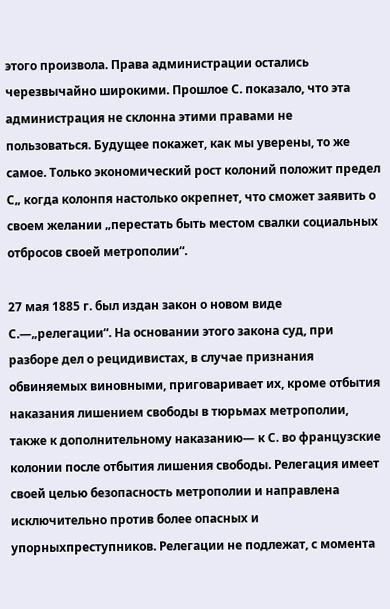этого произвола. Права администрации остались черезвычайно широкими. Прошлое С. показало, что эта администрация не склонна этими правами не пользоваться. Будущее покажет, как мы уверены, то же самое. Только экономический рост колоний положит предел С„ когда колонпя настолько окрепнет, что сможет заявить о своем желании „перестать быть местом свалки социальных отбросов своей метрополии“.

27 мая 1885 г. был издан закон о новом виде С.—„релегации“. На основании этого закона суд, при разборе дел о рецидивистах, в случае признания обвиняемых виновными, приговаривает их, кроме отбытия наказания лишением свободы в тюрьмах метрополии, также к дополнительному наказанию— к С. во французские колонии после отбытия лишения свободы. Релегация имеет своей целью безопасность метрополии и направлена исключительно против более опасных и упорныхпреступников. Релегации не подлежат, с момента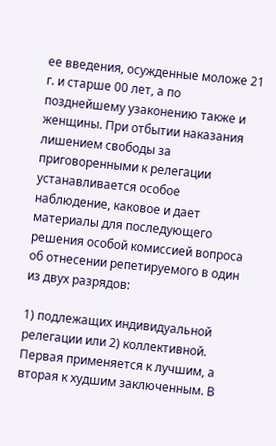ее введения, осужденные моложе 21 г. и старше 00 лет, а по позднейшему узаконению также и женщины. При отбытии наказания лишением свободы за приговоренными к релегации устанавливается особое наблюдение, каковое и дает материалы для последующего решения особой комиссией вопроса об отнесении репетируемого в один из двух разрядов:

1) подлежащих индивидуальной релегации или 2) коллективной. Первая применяется к лучшим, а вторая к худшим заключенным. В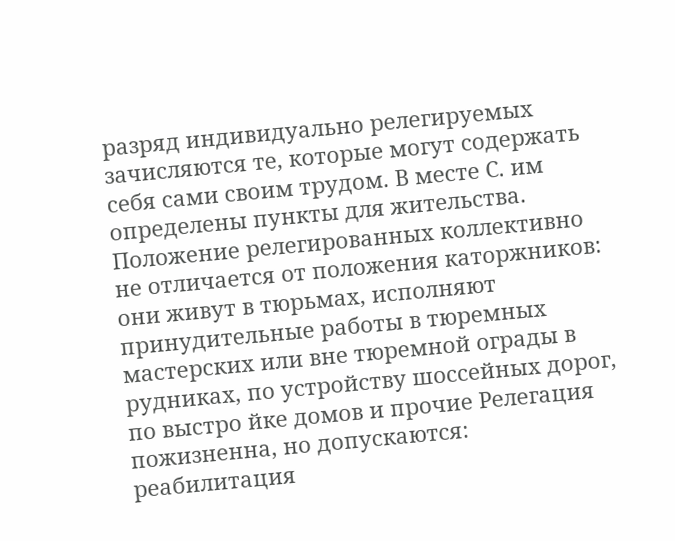разряд индивидуально релегируемых зачисляются те, которые могут содержать себя сами своим трудом. В месте С. им определены пункты для жительства. Положение релегированных коллективно не отличается от положения каторжников: они живут в тюрьмах, исполняют принудительные работы в тюремных мастерских или вне тюремной ограды в рудниках, по устройству шоссейных дорог, по выстро йке домов и прочие Релегация пожизненна, но допускаются: реабилитация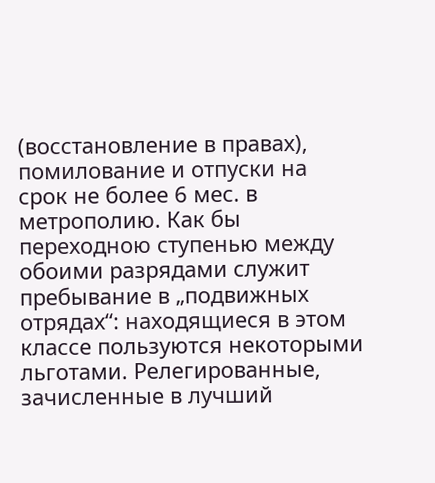(восстановление в правах), помилование и отпуски на срок не более 6 мес. в метрополию. Как бы переходною ступенью между обоими разрядами служит пребывание в „подвижных отрядах“: находящиеся в этом классе пользуются некоторыми льготами. Релегированные, зачисленные в лучший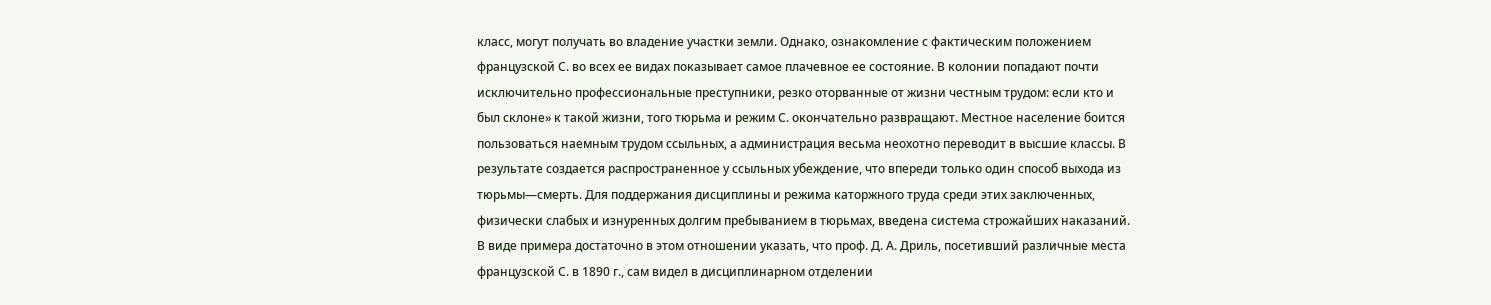класс, могут получать во владение участки земли. Однако, ознакомление с фактическим положением французской С. во всех ее видах показывает самое плачевное ее состояние. В колонии попадают почти исключительно профессиональные преступники, резко оторванные от жизни честным трудом: если кто и был склоне» к такой жизни, того тюрьма и режим С. окончательно развращают. Местное население боится пользоваться наемным трудом ссыльных, а администрация весьма неохотно переводит в высшие классы. В результате создается распространенное у ссыльных убеждение, что впереди только один способ выхода из тюрьмы—смерть. Для поддержания дисциплины и режима каторжного труда среди этих заключенных, физически слабых и изнуренных долгим пребыванием в тюрьмах, введена система строжайших наказаний. В виде примера достаточно в этом отношении указать, что проф. Д. А. Дриль, посетивший различные места французской С. в 1890 г., сам видел в дисциплинарном отделении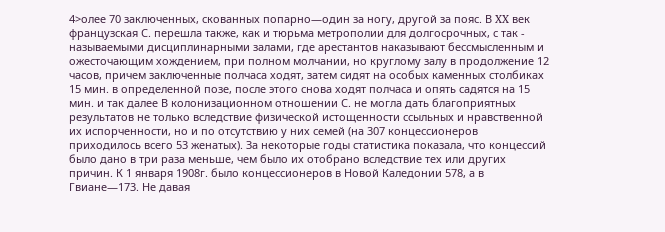4>олее 70 заключенных, скованных попарно—один за ногу, другой за пояс. В XX век французская С. перешла также, как и тюрьма метрополии для долгосрочных, с так - называемыми дисциплинарными залами, где арестантов наказывают бессмысленным и ожесточающим хождением, при полном молчании, но круглому залу в продолжение 12 часов, причем заключенные полчаса ходят, затем сидят на особых каменных столбиках 15 мин. в определенной позе, после этого снова ходят полчаса и опять садятся на 15 мин. и так далее В колонизационном отношении С. не могла дать благоприятных результатов не только вследствие физической истощенности ссыльных и нравственной их испорченности, но и по отсутствию у них семей (на 307 концессионеров приходилось всего 53 женатых). За некоторые годы статистика показала, что концессий было дано в три раза меньше, чем было их отобрано вследствие тех или других причин. К 1 января 1908г. было концессионеров в Новой Каледонии 578, а в Гвиане—173. Не давая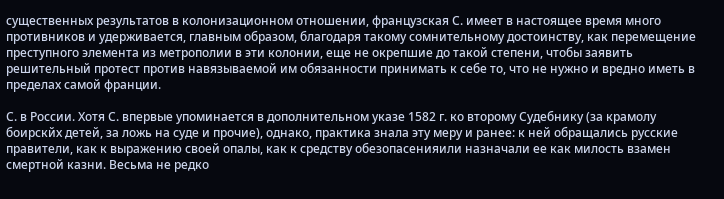существенных результатов в колонизационном отношении, французская С. имеет в настоящее время много противников и удерживается, главным образом, благодаря такому сомнительному достоинству, как перемещение преступного элемента из метрополии в эти колонии, еще не окрепшие до такой степени, чтобы заявить решительный протест против навязываемой им обязанности принимать к себе то, что не нужно и вредно иметь в пределах самой франции.

С. в России. Хотя С. впервые упоминается в дополнительном указе 1582 г. ко второму Судебнику (за крамолу боирскйх детей, за ложь на суде и прочие), однако, практика знала эту меру и ранее: к ней обращались русские правители, как к выражению своей опалы, как к средству обезопасенияили назначали ее как милость взамен смертной казни. Весьма не редко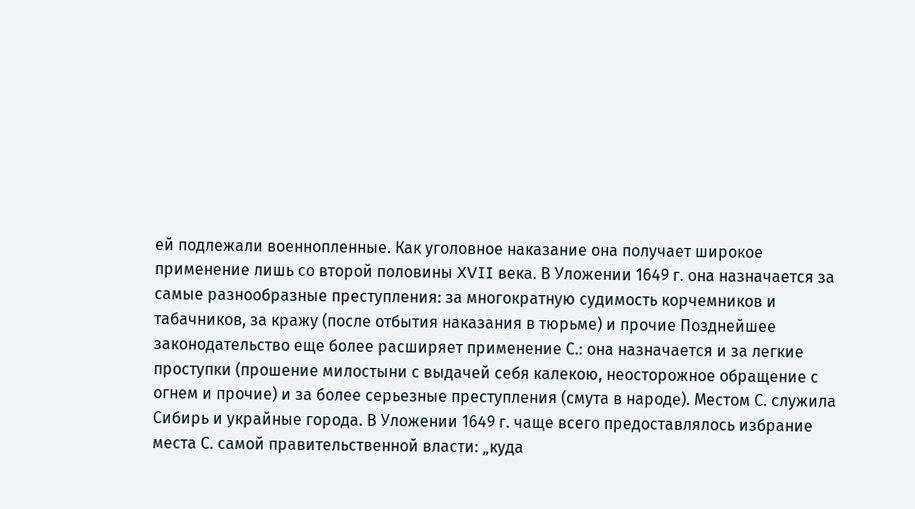ей подлежали военнопленные. Как уголовное наказание она получает широкое применение лишь со второй половины XVII века. В Уложении 1649 г. она назначается за самые разнообразные преступления: за многократную судимость корчемников и табачников, за кражу (после отбытия наказания в тюрьме) и прочие Позднейшее законодательство еще более расширяет применение С.: она назначается и за легкие проступки (прошение милостыни с выдачей себя калекою, неосторожное обращение с огнем и прочие) и за более серьезные преступления (смута в народе). Местом С. служила Сибирь и украйные города. В Уложении 1649 г. чаще всего предоставлялось избрание места С. самой правительственной власти: „куда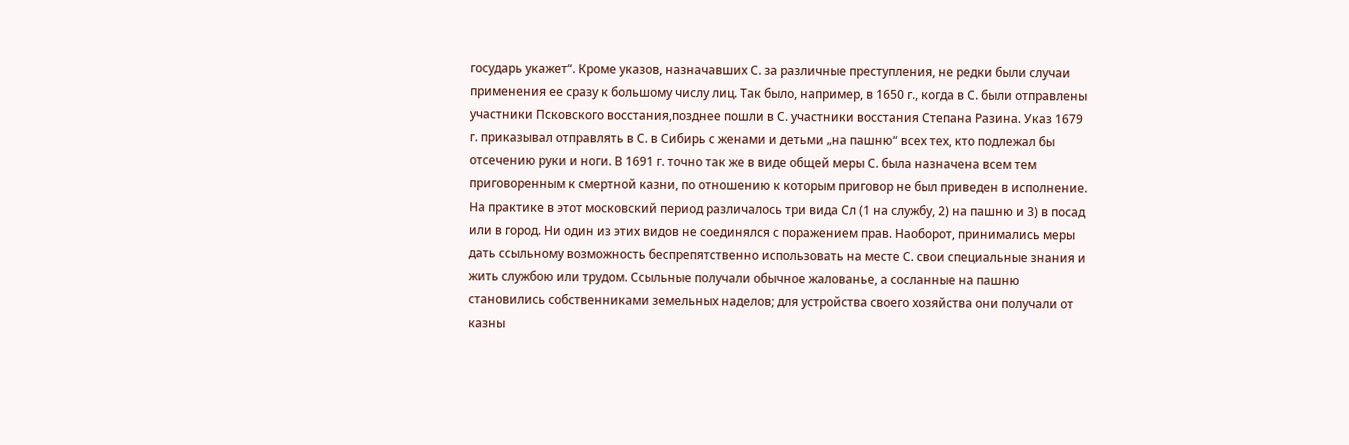государь укажет“. Кроме указов, назначавших С. за различные преступления, не редки были случаи применения ее сразу к большому числу лиц. Так было, например, в 1650 г., когда в С. были отправлены участники Псковского восстания,позднее пошли в С. участники восстания Степана Разина. Указ 1679 г. приказывал отправлять в С. в Сибирь с женами и детьми „на пашню“ всех тех, кто подлежал бы отсечению руки и ноги. В 1691 г. точно так же в виде общей меры С. была назначена всем тем приговоренным к смертной казни, по отношению к которым приговор не был приведен в исполнение. На практике в этот московский период различалось три вида Сл (1 на службу, 2) на пашню и 3) в посад или в город. Ни один из этих видов не соединялся с поражением прав. Наоборот, принимались меры дать ссыльному возможность беспрепятственно использовать на месте С. свои специальные знания и жить службою или трудом. Ссыльные получали обычное жалованье, а сосланные на пашню становились собственниками земельных наделов; для устройства своего хозяйства они получали от казны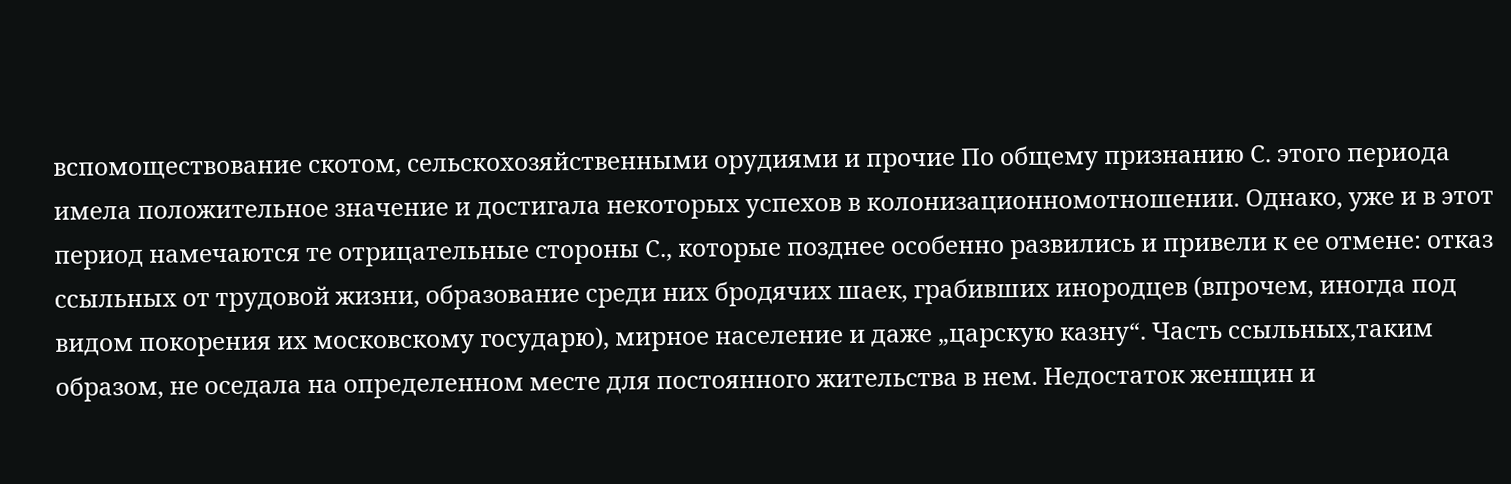вспомоществование скотом, сельскохозяйственными орудиями и прочие По общему признанию С. этого периода имела положительное значение и достигала некоторых успехов в колонизационномотношении. Однако, уже и в этот период намечаются те отрицательные стороны С., которые позднее особенно развились и привели к ее отмене: отказ ссыльных от трудовой жизни, образование среди них бродячих шаек, грабивших инородцев (впрочем, иногда под видом покорения их московскому государю), мирное население и даже „царскую казну“. Часть ссыльных,таким образом, не оседала на определенном месте для постоянного жительства в нем. Недостаток женщин и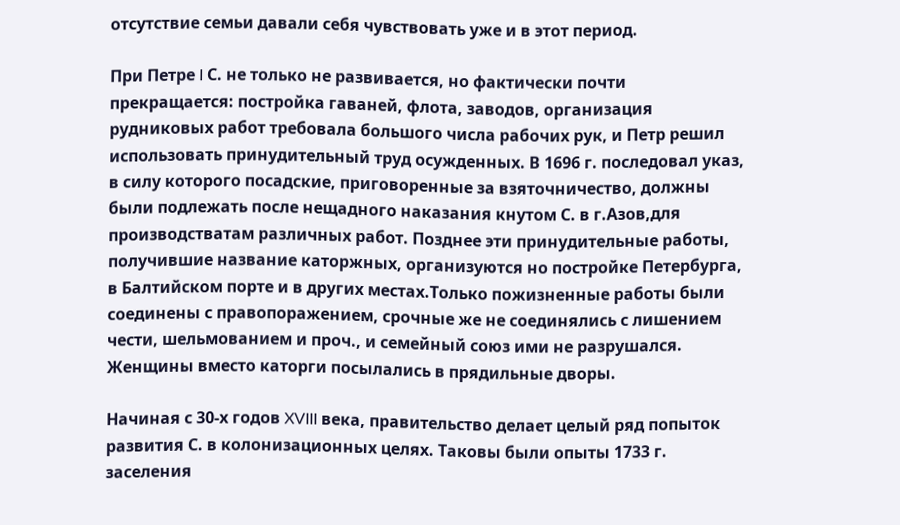отсутствие семьи давали себя чувствовать уже и в этот период.

При Петре I С. не только не развивается, но фактически почти прекращается: постройка гаваней, флота, заводов, организация рудниковых работ требовала большого числа рабочих рук, и Петр решил использовать принудительный труд осужденных. В 1696 г. последовал указ, в силу которого посадские, приговоренные за взяточничество, должны были подлежать после нещадного наказания кнутом С. в г.Азов,для производстватам различных работ. Позднее эти принудительные работы, получившие название каторжных, организуются но постройке Петербурга, в Балтийском порте и в других местах.Только пожизненные работы были соединены с правопоражением, срочные же не соединялись с лишением чести, шельмованием и проч., и семейный союз ими не разрушался. Женщины вместо каторги посылались в прядильные дворы.

Начиная с 30-х годов XVIII века, правительство делает целый ряд попыток развития С. в колонизационных целях. Таковы были опыты 1733 г. заселения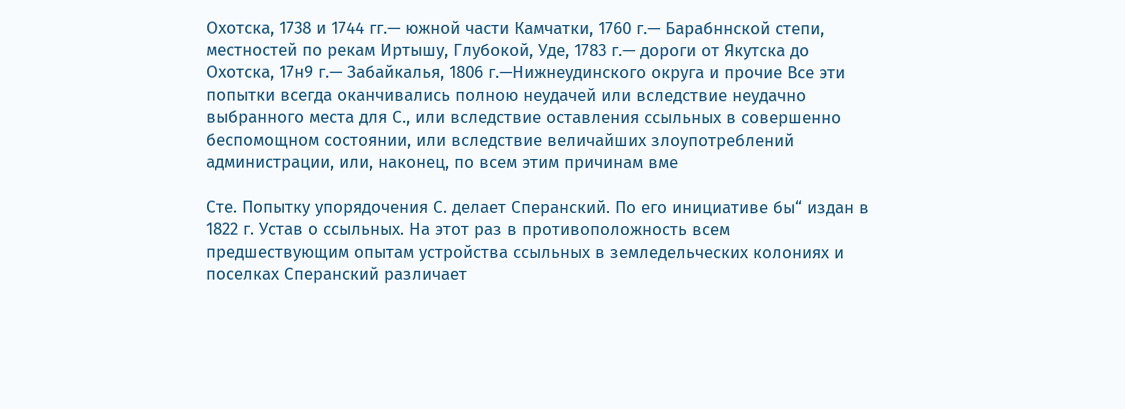Охотска, 1738 и 1744 гг.— южной части Камчатки, 1760 г.— Барабннской степи, местностей по рекам Иртышу, Глубокой, Уде, 1783 г.— дороги от Якутска до Охотска, 17н9 г.— Забайкалья, 1806 г.—Нижнеудинского округа и прочие Все эти попытки всегда оканчивались полною неудачей или вследствие неудачно выбранного места для С., или вследствие оставления ссыльных в совершенно беспомощном состоянии, или вследствие величайших злоупотреблений администрации, или, наконец, по всем этим причинам вме

Сте. Попытку упорядочения С. делает Сперанский. По его инициативе бы“ издан в 1822 г. Устав о ссыльных. На этот раз в противоположность всем предшествующим опытам устройства ссыльных в земледельческих колониях и поселках Сперанский различает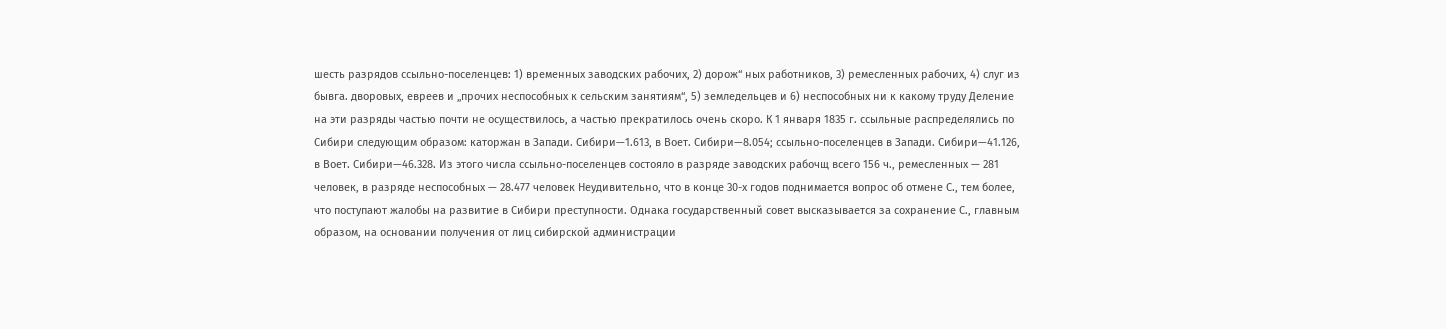шесть разрядов ссыльно-поселенцев: 1) временных заводских рабочих, 2) дорож“ ных работников, 3) ремесленных рабочих, 4) слуг из бывга. дворовых, евреев и „прочих неспособных к сельским занятиям“, 5) земледельцев и 6) неспособных ни к какому труду Деление на эти разряды частью почти не осуществилось, а частью прекратилось очень скоро. К 1 января 1835 г. ссыльные распределялись по Сибири следующим образом: каторжан в Запади. Сибири—1.613, в Воет. Сибири—8.054; ссыльно-поселенцев в Запади. Сибири—41.126, в Воет. Сибири—46.328. Из этого числа ссыльно-поселенцев состояло в разряде заводских рабочщ всего 156 ч., ремесленных — 281 человек, в разряде неспособных — 28.477 человек Неудивительно, что в конце 30-х годов поднимается вопрос об отмене С., тем более, что поступают жалобы на развитие в Сибири преступности. Однака государственный совет высказывается за сохранение С., главным образом, на основании получения от лиц сибирской администрации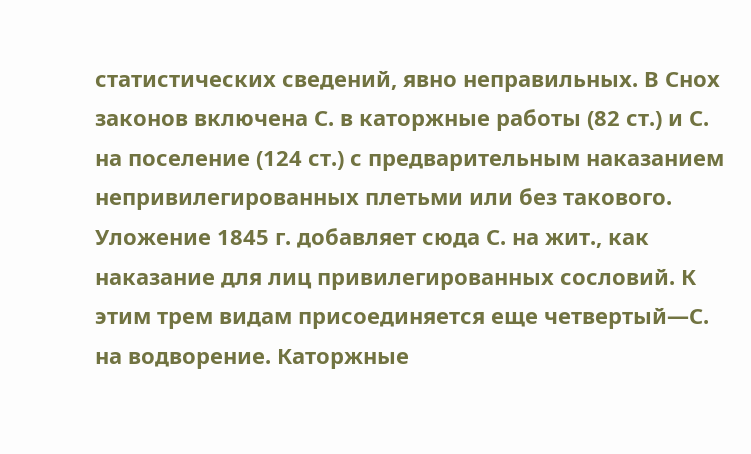статистических сведений, явно неправильных. В Снох законов включена С. в каторжные работы (82 ст.) и С. на поселение (124 ст.) с предварительным наказанием непривилегированных плетьми или без такового. Уложение 1845 г. добавляет сюда С. на жит., как наказание для лиц привилегированных сословий. К этим трем видам присоединяется еще четвертый—С. на водворение. Каторжные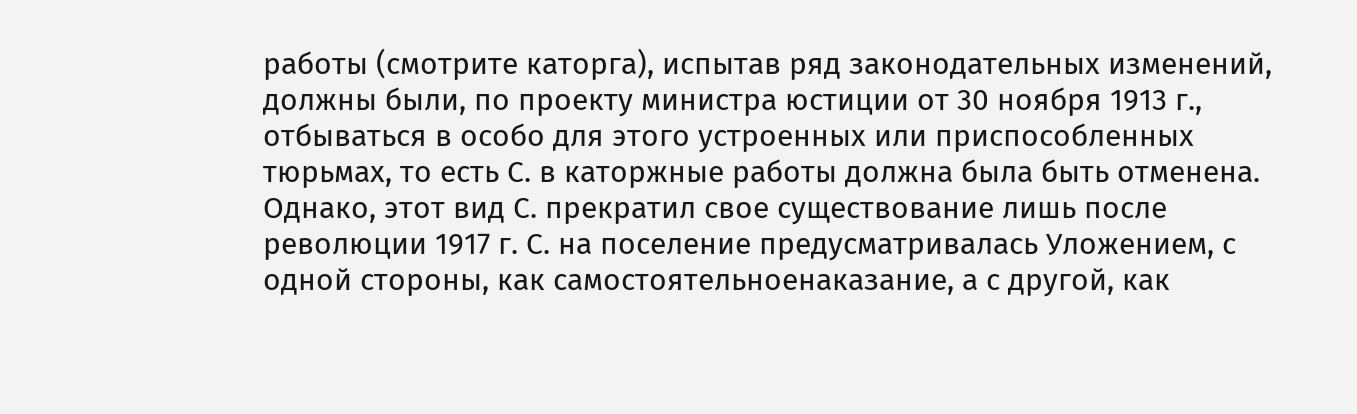работы (смотрите каторга), испытав ряд законодательных изменений, должны были, по проекту министра юстиции от 30 ноября 1913 г., отбываться в особо для этого устроенных или приспособленных тюрьмах, то есть С. в каторжные работы должна была быть отменена. Однако, этот вид С. прекратил свое существование лишь после революции 1917 г. С. на поселение предусматривалась Уложением, с одной стороны, как самостоятельноенаказание, а с другой, как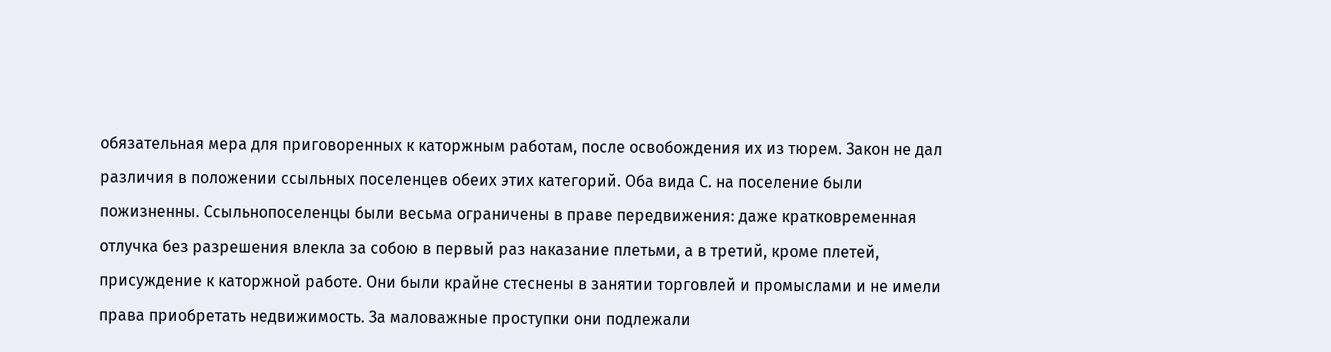обязательная мера для приговоренных к каторжным работам, после освобождения их из тюрем. Закон не дал различия в положении ссыльных поселенцев обеих этих категорий. Оба вида С. на поселение были пожизненны. Ссыльнопоселенцы были весьма ограничены в праве передвижения: даже кратковременная отлучка без разрешения влекла за собою в первый раз наказание плетьми, а в третий, кроме плетей, присуждение к каторжной работе. Они были крайне стеснены в занятии торговлей и промыслами и не имели права приобретать недвижимость. За маловажные проступки они подлежали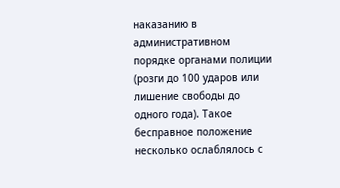наказанию в административном порядке органами полиции (розги до 100 ударов или лишение свободы до одного года). Такое бесправное положение несколько ослаблялось с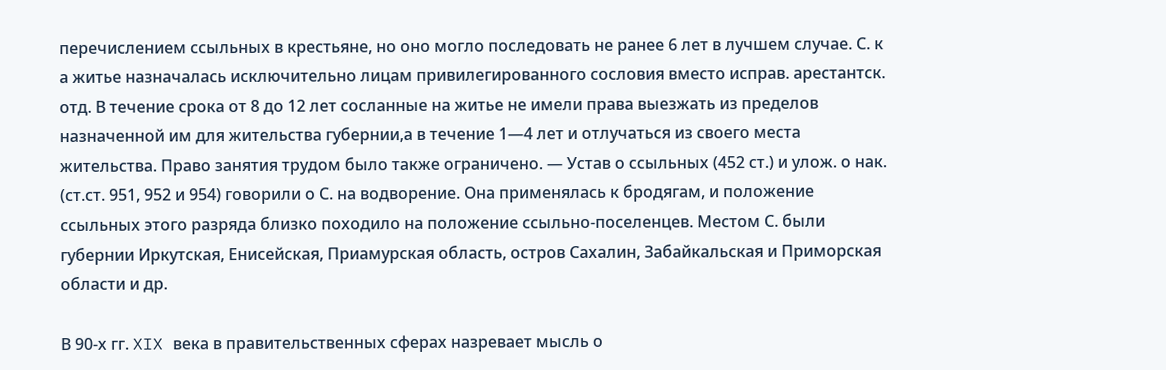перечислением ссыльных в крестьяне, но оно могло последовать не ранее 6 лет в лучшем случае. С. к а житье назначалась исключительно лицам привилегированного сословия вместо исправ. арестантск. отд. В течение срока от 8 до 12 лет сосланные на житье не имели права выезжать из пределов назначенной им для жительства губернии,а в течение 1—4 лет и отлучаться из своего места жительства. Право занятия трудом было также ограничено. — Устав о ссыльных (452 ст.) и улож. о нак. (ст.ст. 951, 952 и 954) говорили о С. на водворение. Она применялась к бродягам, и положение ссыльных этого разряда близко походило на положение ссыльно-поселенцев. Местом С. были губернии Иркутская, Енисейская, Приамурская область, остров Сахалин, Забайкальская и Приморская области и др.

В 90-х гг. XIX века в правительственных сферах назревает мысль о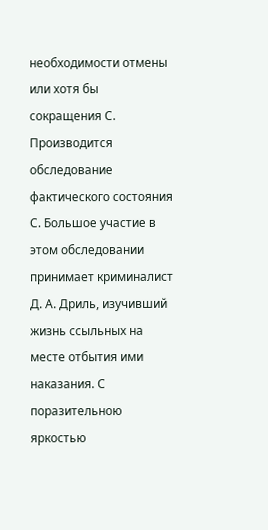необходимости отмены или хотя бы сокращения С. Производится обследование фактического состояния С. Большое участие в этом обследовании принимает криминалист Д. А. Дриль, изучивший жизнь ссыльных на месте отбытия ими наказания. С поразительною яркостью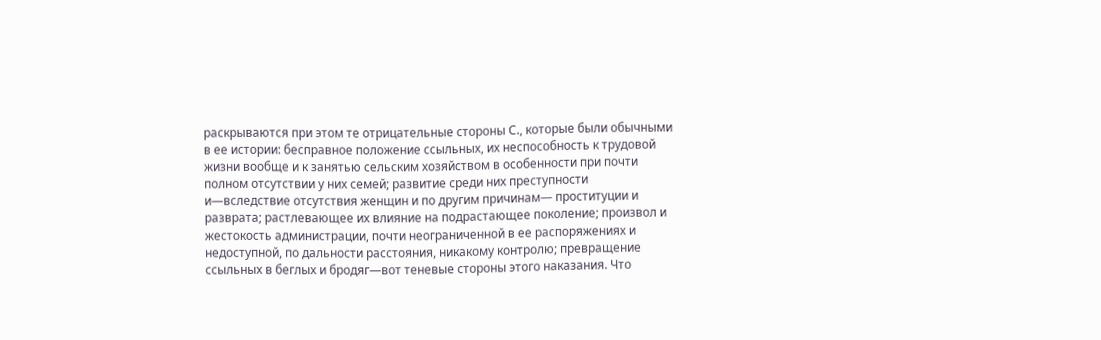раскрываются при этом те отрицательные стороны С., которые были обычными в ее истории: бесправное положение ссыльных, их неспособность к трудовой жизни вообще и к занятью сельским хозяйством в особенности при почти полном отсутствии у них семей; развитие среди них преступности и—вследствие отсутствия женщин и по другим причинам— проституции и разврата; растлевающее их влияние на подрастающее поколение; произвол и жестокость администрации, почти неограниченной в ее распоряжениях и недоступной, по дальности расстояния, никакому контролю; превращение ссыльных в беглых и бродяг—вот теневые стороны этого наказания. Что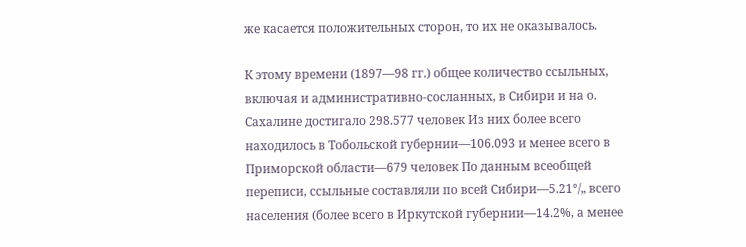же касается положительных сторон, то их не оказывалось.

К этому времени (1897—98 гг.) общее количество ссыльных, включая и административно-сосланных, в Сибири и на о. Сахалине достигало 298.577 человек Из них более всего находилось в Тобольской губернии—106.093 и менее всего в Приморской области—679 человек По данным всеобщей переписи, ссыльные составляли по всей Сибири—5.21°/„ всего населения (более всего в Иркутской губернии—14.2%, а менее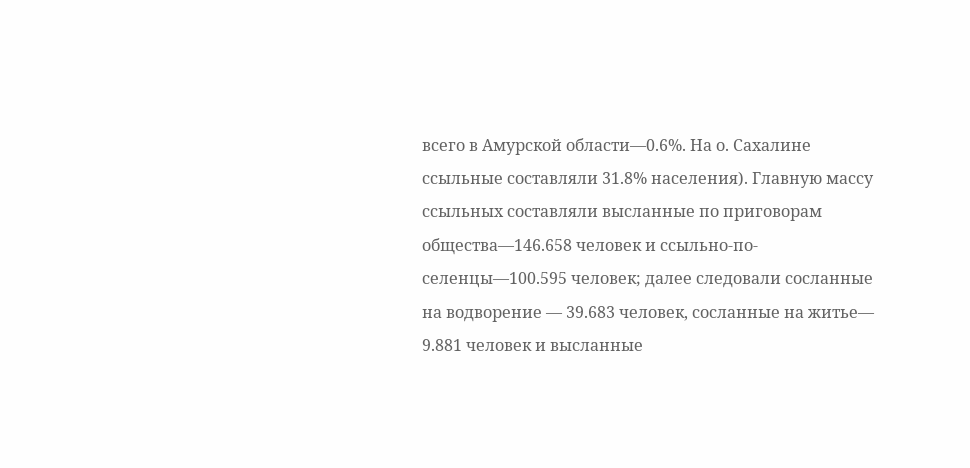всего в Амурской области—0.6%. На о. Сахалине ссыльные составляли 31.8% населения). Главную массу ссыльных составляли высланные по приговорам общества—146.658 человек и ссыльно-по-селенцы—100.595 человек; далее следовали сосланные на водворение — 39.683 человек, сосланные на житье— 9.881 человек и высланные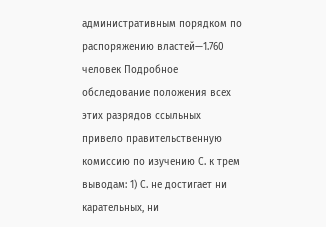административным порядком по распоряжению властей—1.760 человек Подробное обследование положения всех этих разрядов ссыльных привело правительственную комиссию по изучению С. к трем выводам: 1) С. не достигает ни карательных, ни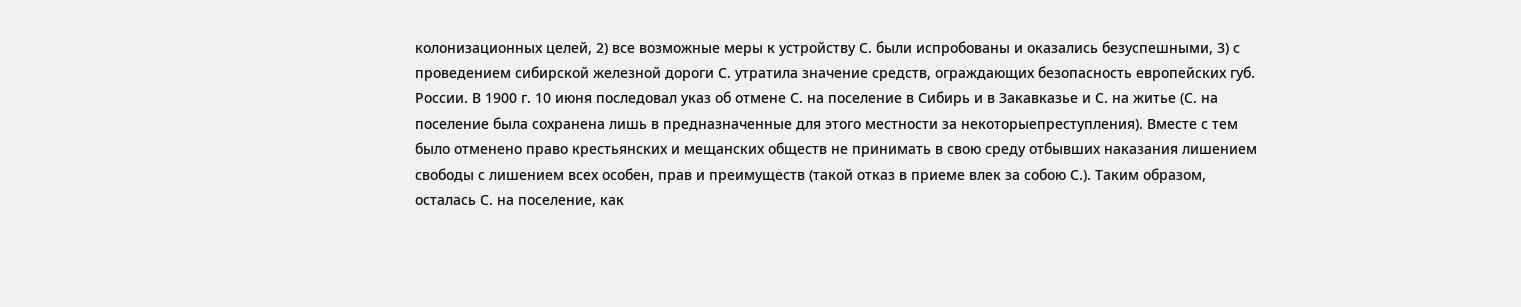колонизационных целей, 2) все возможные меры к устройству С. были испробованы и оказались безуспешными, 3) с проведением сибирской железной дороги С. утратила значение средств, ограждающих безопасность европейских губ. России. В 1900 г. 10 июня последовал указ об отмене С. на поселение в Сибирь и в Закавказье и С. на житье (С. на поселение была сохранена лишь в предназначенные для этого местности за некоторыепреступления). Вместе с тем было отменено право крестьянских и мещанских обществ не принимать в свою среду отбывших наказания лишением свободы с лишением всех особен, прав и преимуществ (такой отказ в приеме влек за собою С.). Таким образом, осталась С. на поселение, как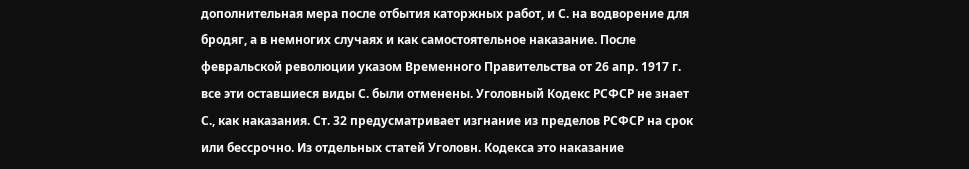дополнительная мера после отбытия каторжных работ, и С. на водворение для бродяг, а в немногих случаях и как самостоятельное наказание. После февральской революции указом Временного Правительства от 26 апр. 1917 г. все эти оставшиеся виды С. были отменены. Уголовный Кодекс РСФСР не знает С., как наказания. Ст. 32 предусматривает изгнание из пределов РСФСР на срок или бессрочно. Из отдельных статей Уголовн. Кодекса это наказание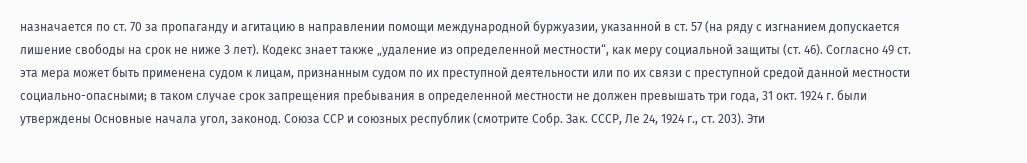назначается по ст. 70 за пропаганду и агитацию в направлении помощи международной буржуазии, указанной в ст. 57 (на ряду с изгнанием допускается лишение свободы на срок не ниже 3 лет). Кодекс знает также „удаление из определенной местности“, как меру социальной защиты (ст. 46). Согласно 49 ст. эта мера может быть применена судом к лицам, признанным судом по их преступной деятельности или по их связи с преступной средой данной местности социально-опасными; в таком случае срок запрещения пребывания в определенной местности не должен превышать три года, 31 окт. 1924 г. были утверждены Основные начала угол, законод. Союза ССР и союзных республик (смотрите Собр. Зак. СССР, Ле 24, 1924 г., ст. 203). Эти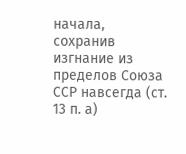начала, сохранив изгнание из пределов Союза ССР навсегда (ст. 13 п. а)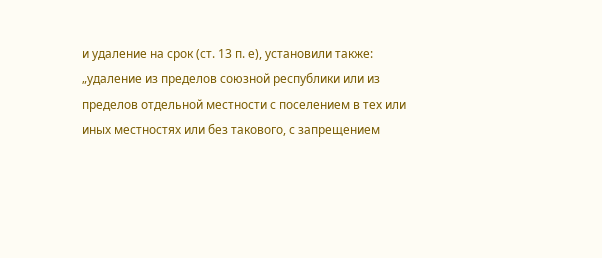и удаление на срок (ст. 13 п. е), установили также: „удаление из пределов союзной республики или из пределов отдельной местности с поселением в тех или иных местностях или без такового, с запрещением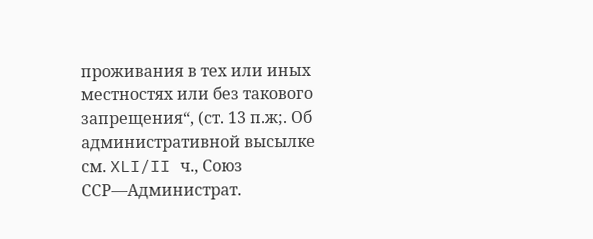проживания в тех или иных местностях или без такового запрещения“, (ст. 13 п.ж;. Об административной высылке см. XLI/II ч., Союз ССР—Администрат.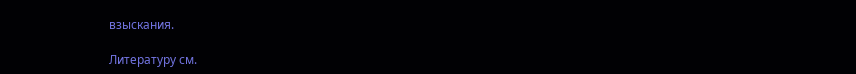взыскания.

Литературу см.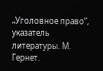„Уголовное право“, указатель литературы. М. Гернет.